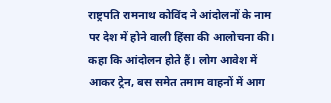राष्ट्रपति रामनाथ कोविंद ने आंदोलनों के नाम पर देश में होने वाली हिंसा की आलोचना की। कहा कि आंदोलन होते हैं। लोग आवेश में आकर ट्रेन, बस समेत तमाम वाहनों में आग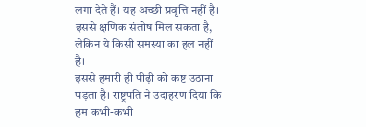लगा देते हैं। यह अच्छी प्रवृत्ति नहीं है। इससे क्षणिक संतोष मिल सकता है, लेकिन ये किसी समस्या का हल नहीं है।
इससे हमारी ही पीढ़ी को कष्ट उठाना पड़ता है। राष्ट्रपति ने उदाहरण दिया कि हम कभी-कभी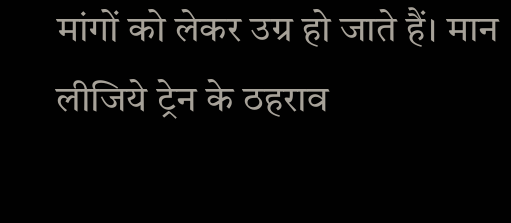मांगों को लेकर उग्र हो जाते हैं। मान लीजिये ट्रेन के ठहराव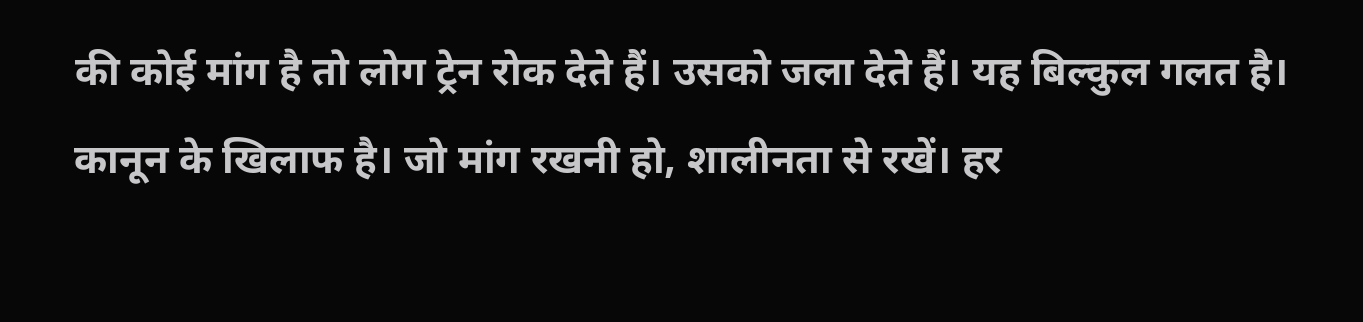की कोई मांग है तो लोग ट्रेन रोक देते हैं। उसको जला देते हैं। यह बिल्कुल गलत है। कानून के खिलाफ है। जो मांग रखनी हो, शालीनता से रखें। हर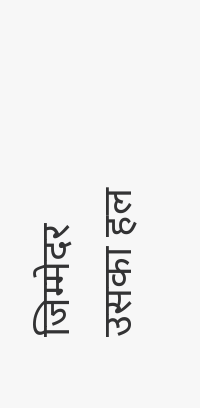जिम्मेदर उसका हल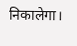निकालेगा।